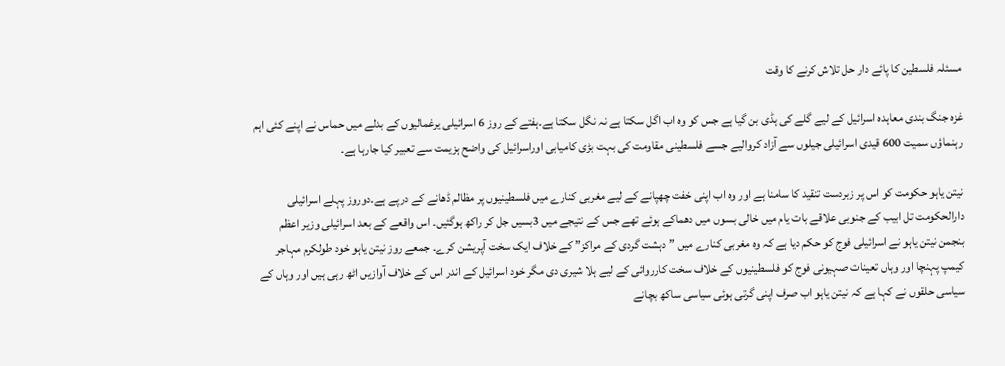مسئلہ فلسطین کا پائے دار حل تلاش کرنے کا وقت

غزہ جنگ بندی معاہدہ اسرائیل کے لیے گلے کی ہڈی بن گیا ہے جس کو وہ اب اگل سکتا ہے نہ نگل سکتا ہے۔ہفتے کے روز 6 اسرائیلی یرغمالیوں کے بدلے میں حماس نے اپنے کئی اہم رہنماؤں سمیت 600 قیدی اسرائیلی جیلوں سے آزاد کروالیے جسے فلسطینی مقاومت کی بہت بڑی کامیابی اوراسرائیل کی واضح ہزیمت سے تعبیر کیا جارہا ہے۔

نیتن یاہو حکومت کو اس پر زبردست تنقید کا سامنا ہے اور وہ اب اپنی خفت چھپانے کے لیے مغربی کنارے میں فلسطینیوں پر مظالم ڈھانے کے درپے ہے۔دوروز پہلے اسرائیلی دارالحکومت تل ابیب کے جنوبی علاقے بات یام میں خالی بسوں میں دھماکے ہوئے تھے جس کے نتیجے میں 3بسیں جل کر راکھ ہوگئیں۔ اس واقعے کے بعد اسرائیلی وزیر اعظم بنجمن نیتن یاہو نے اسرائیلی فوج کو حکم دیا ہے کہ وہ مغربی کنارے میں ”دہشت گردی کے مراکز” کے خلاف ایک سخت آپریشن کرے۔ جمعے روز نیتن یاہو خود طولکرم مہاجر کیمپ پہنچا اور وہاں تعینات صہیونی فوج کو فلسطینیوں کے خلاف سخت کارروائی کے لیے ہلا شیری دی مگر خود اسرائیل کے اندر اس کے خلاف آوازیں اٹھ رہی ہیں اور وہاں کے سیاسی حلقوں نے کہا ہے کہ نیتن یاہو اب صرف اپنی گرتی ہوئی سیاسی ساکھ بچانے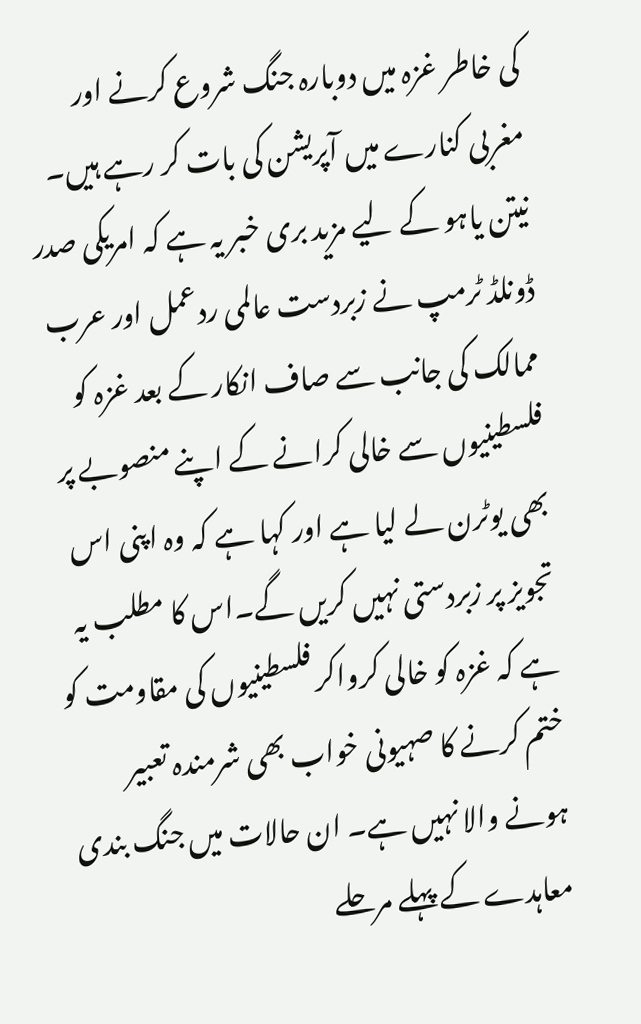کی خاطر غزہ میں دوبارہ جنگ شروع کرنے اور مغربی کنارے میں آپریشن کی بات کر رہے ہیں۔
نیتن یاہو کے لیے مزید بری خبر یہ ہے کہ امریکی صدر ڈونلڈ ٹرمپ نے زبردست عالمی ردعمل اور عرب ممالک کی جانب سے صاف انکار کے بعد غزہ کو فلسطینیوں سے خالی کرانے کے اپنے منصوبے پر بھی یوٹرن لے لیا ہے اور کہا ہے کہ وہ اپنی اس تجویز پر زبردستی نہیں کریں گے۔اس کا مطلب یہ ہے کہ غزہ کو خالی کرواکر فلسطینیوں کی مقاومت کو ختم کرنے کا صہیونی خواب بھی شرمندہ تعبیر ہونے والا نہیں ہے۔ ان حالات میں جنگ بندی معاہدے کے پہلے مرحلے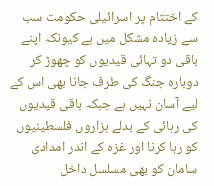کے اختتام پر اسرائیلی حکومت سب سے زیادہ مشکل میں ہے کیونکہ اپنے باقی دو تہائی قیدیوں کو چھوڑ کر دوبارہ جنگ کی طرف جانا بھی اس کے لیے آسان نہیں ہے جبکہ باقی قیدیوں کی رہائی کے بدلے ہزاروں فلسطینیوں کو رہا کرنا اور غزہ کے اندر امدادی سامان کو بھی مسلسل داخل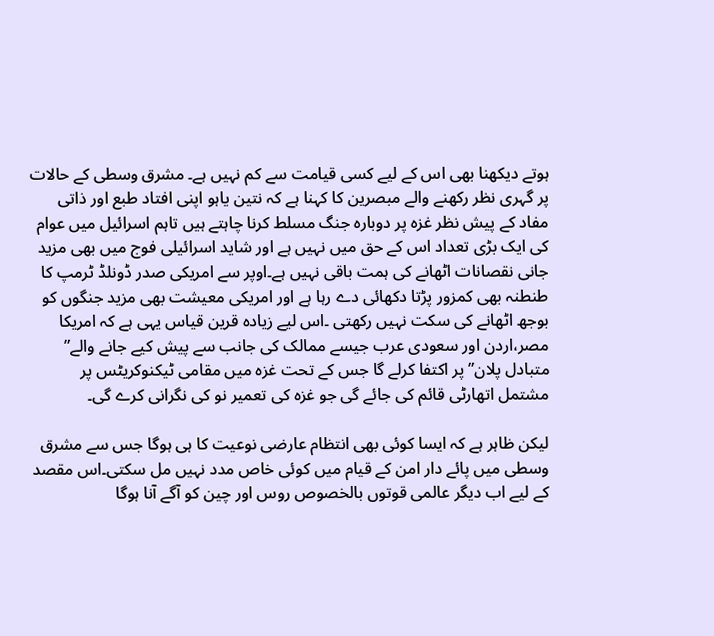ہوتے دیکھنا بھی اس کے لیے کسی قیامت سے کم نہیں ہے۔ مشرق وسطی کے حالات پر گہری نظر رکھنے والے مبصرین کا کہنا ہے کہ نتین یاہو اپنی افتاد طبع اور ذاتی مفاد کے پیش نظر غزہ پر دوبارہ جنگ مسلط کرنا چاہتے ہیں تاہم اسرائیل میں عوام کی ایک بڑی تعداد اس کے حق میں نہیں ہے اور شاید اسرائیلی فوج میں بھی مزید جانی نقصانات اٹھانے کی ہمت باقی نہیں ہے۔اوپر سے امریکی صدر ڈونلڈ ٹرمپ کا طنطنہ بھی کمزور پڑتا دکھائی دے رہا ہے اور امریکی معیشت بھی مزید جنگوں کو بوجھ اٹھانے کی سکت نہیں رکھتی ۔اس لیے زیادہ قرین قیاس یہی ہے کہ امریکا مصر،اردن اور سعودی عرب جیسے ممالک کی جانب سے پیش کیے جانے والے” متبادل پلان” پر اکتفا کرلے گا جس کے تحت غزہ میں مقامی ٹیکنوکریٹس پر مشتمل اتھارٹی قائم کی جائے گی جو غزہ کی تعمیر نو کی نگرانی کرے گی۔

لیکن ظاہر ہے کہ ایسا کوئی بھی انتظام عارضی نوعیت کا ہی ہوگا جس سے مشرق وسطی میں پائے دار امن کے قیام میں کوئی خاص مدد نہیں مل سکتی۔اس مقصد کے لیے اب دیگر عالمی قوتوں بالخصوص روس اور چین کو آگے آنا ہوگا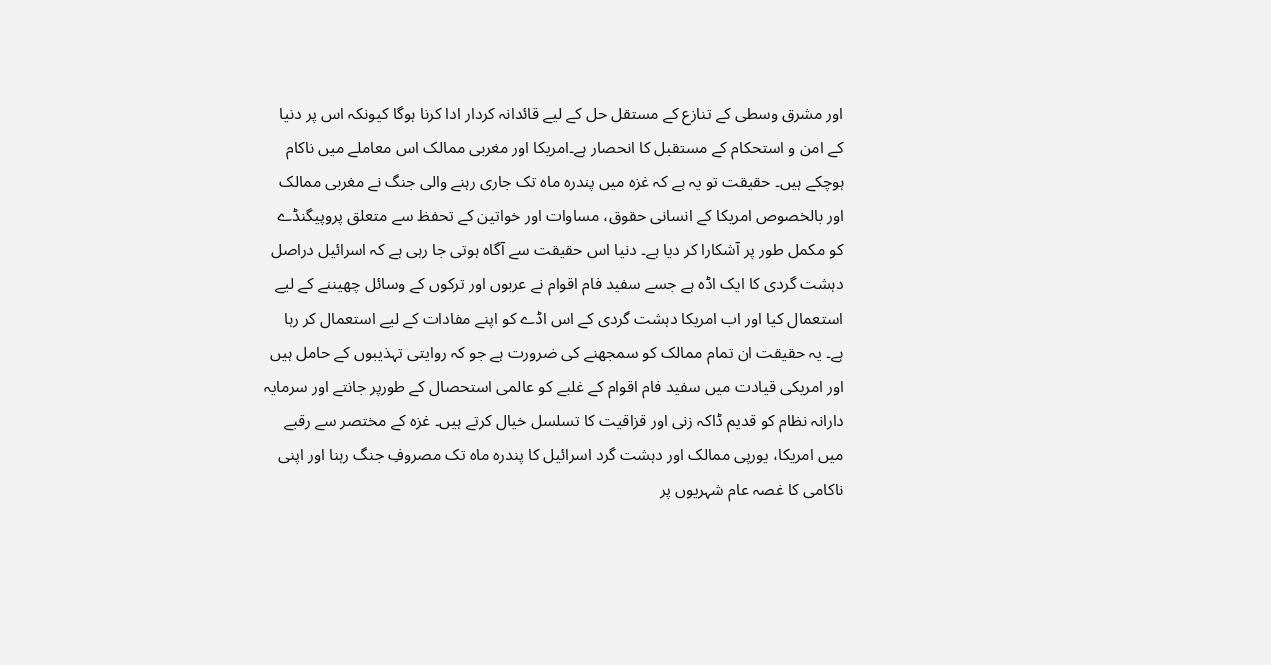اور مشرق وسطی کے تنازع کے مستقل حل کے لیے قائدانہ کردار ادا کرنا ہوگا کیونکہ اس پر دنیا کے امن و استحکام کے مستقبل کا انحصار ہے۔امریکا اور مغربی ممالک اس معاملے میں ناکام ہوچکے ہیں۔ حقیقت تو یہ ہے کہ غزہ میں پندرہ ماہ تک جاری رہنے والی جنگ نے مغربی ممالک اور بالخصوص امریکا کے انسانی حقوق، مساوات اور خواتین کے تحفظ سے متعلق پروپیگنڈے کو مکمل طور پر آشکارا کر دیا ہے۔ دنیا اس حقیقت سے آگاہ ہوتی جا رہی ہے کہ اسرائیل دراصل دہشت گردی کا ایک اڈہ ہے جسے سفید فام اقوام نے عربوں اور ترکوں کے وسائل چھیننے کے لیے استعمال کیا اور اب امریکا دہشت گردی کے اس اڈے کو اپنے مفادات کے لیے استعمال کر رہا ہے۔ یہ حقیقت ان تمام ممالک کو سمجھنے کی ضرورت ہے جو کہ روایتی تہذیبوں کے حامل ہیں اور امریکی قیادت میں سفید فام اقوام کے غلبے کو عالمی استحصال کے طورپر جانتے اور سرمایہ دارانہ نظام کو قدیم ڈاکہ زنی اور قزاقیت کا تسلسل خیال کرتے ہیں۔ غزہ کے مختصر سے رقبے میں امریکا، یورپی ممالک اور دہشت گرد اسرائیل کا پندرہ ماہ تک مصروفِ جنگ رہنا اور اپنی ناکامی کا غصہ عام شہریوں پر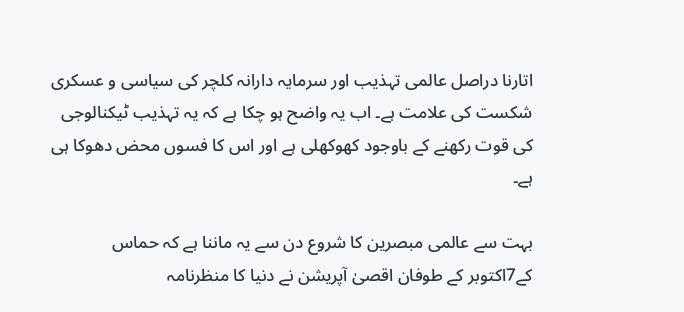اتارنا دراصل عالمی تہذیب اور سرمایہ دارانہ کلچر کی سیاسی و عسکری شکست کی علامت ہے۔ اب یہ واضح ہو چکا ہے کہ یہ تہذیب ٹیکنالوجی کی قوت رکھنے کے باوجود کھوکھلی ہے اور اس کا فسوں محض دھوکا ہی ہے۔

بہت سے عالمی مبصرین کا شروع دن سے یہ ماننا ہے کہ حماس کے7اکتوبر کے طوفان اقصیٰ آپریشن نے دنیا کا منظرنامہ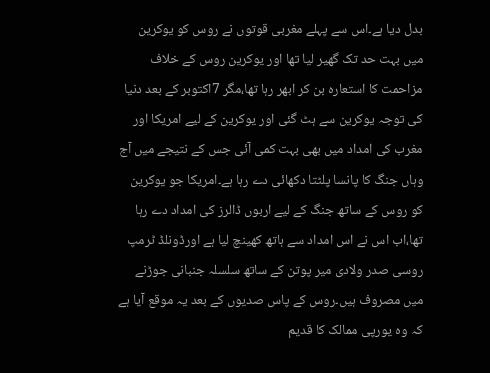بدل دیا ہے۔اس سے پہلے مغربی قوتوں نے روس کو یوکرین میں بہت حد تک گھیر لیا تھا اور یوکرین روس کے خلاف مزاحمت کا استعارہ بن کر ابھر رہا تھا،مگر 7اکتوبر کے بعد دنیا کی توجہ یوکرین سے ہٹ گئی اور یوکرین کے لیے امریکا اور مغرب کی امداد میں بھی بہت کمی آئی جس کے نتیجے میں آج وہاں جنگ کا پانسا پلٹتا دکھائی دے رہا ہے۔امریکا جو یوکرین کو روس کے ساتھ جنگ کے لیے اربوں ڈالرز کی امداد دے رہا تھا،اب اس نے اس امداد سے ہاتھ کھینچ لیا ہے اورڈونلڈ ٹرمپ روسی صدر ولادی میر پوتن کے ساتھ سلسلہ جنبانی جوڑنے میں مصروف ہیں۔روس کے پاس صدیوں کے بعد یہ موقع آیا ہے کہ وہ یورپی ممالک کا قدیم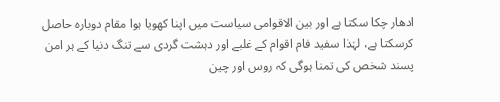ادھار چکا سکتا ہے اور بین الاقوامی سیاست میں اپنا کھویا ہوا مقام دوبارہ حاصل کرسکتا ہے، لہٰذا سفید فام اقوام کے غلبے اور دہشت گردی سے تنگ دنیا کے ہر امن پسند شخص کی تمنا ہوگی کہ روس اور چین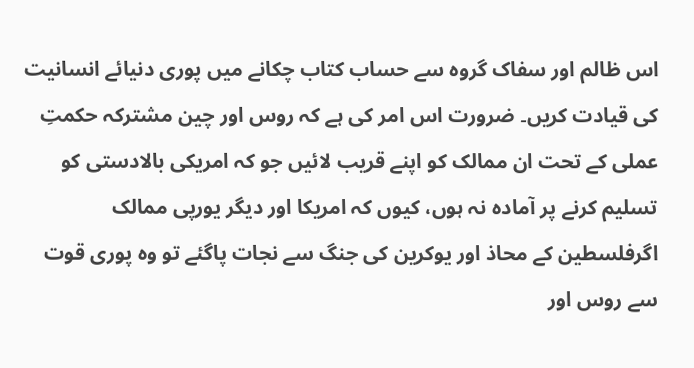اس ظالم اور سفاک گروہ سے حساب کتاب چکانے میں پوری دنیائے انسانیت کی قیادت کریں۔ ضرورت اس امر کی ہے کہ روس اور چین مشترکہ حکمتِ عملی کے تحت ان ممالک کو اپنے قریب لائیں جو کہ امریکی بالادستی کو تسلیم کرنے پر آمادہ نہ ہوں، کیوں کہ امریکا اور دیگر یورپی ممالک اگرفلسطین کے محاذ اور یوکرین کی جنگ سے نجات پاگئے تو وہ پوری قوت سے روس اور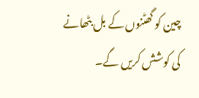چین کو گھٹنوں کے بل بٹھانے کی کوشش کریں گے۔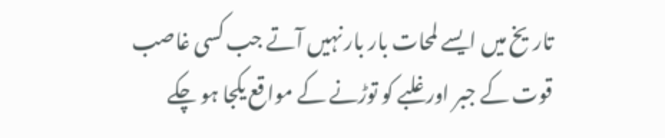تاریخ میں ایسے لمحات بار بار نہیں آتے جب کسی غاصب قوت کے جبر اور غلبے کو توڑنے کے مواقع یکجا ہو چکے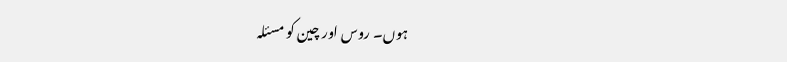ہوں۔ روس اور چین کو مسئلہ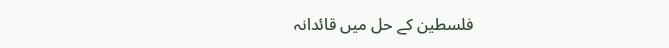فلسطین کے حل میں قائدانہ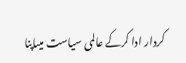کردار ادا کرکے عالمی سیاست میںاپنا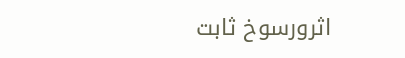اثرورسوخ ثابت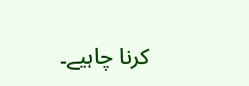کرنا چاہیے۔